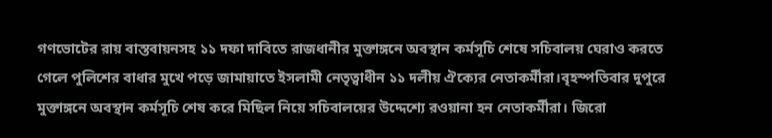গণভোটের রায় বাস্তবায়নসহ ১১ দফা দাবিতে রাজধানীর মুক্তাঙ্গনে অবস্থান কর্মসূচি শেষে সচিবালয় ঘেরাও করতে গেলে পুলিশের বাধার মুখে পড়ে জামায়াতে ইসলামী নেতৃত্বাধীন ১১ দলীয় ঐক্যের নেতাকর্মীরা।বৃহস্পতিবার দুপুরে মুক্তাঙ্গনে অবস্থান কর্মসূচি শেষ করে মিছিল নিয়ে সচিবালয়ের উদ্দেশ্যে রওয়ানা হন নেতাকর্মীরা। জিরো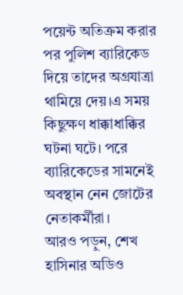পয়েন্ট অতিক্রম করার পর পুলিশ ব্যারিকেড দিয়ে তাদের অগ্রযাত্রা থামিয়ে দেয়।এ সময় কিছুক্ষণ ধাক্কাধাক্কির ঘটনা ঘটে। পরে ব্যারিকেডের সামনেই অবস্থান নেন জোটের নেতাকর্মীরা।
আরও পড়ুন, শেখ হাসিনার অডিও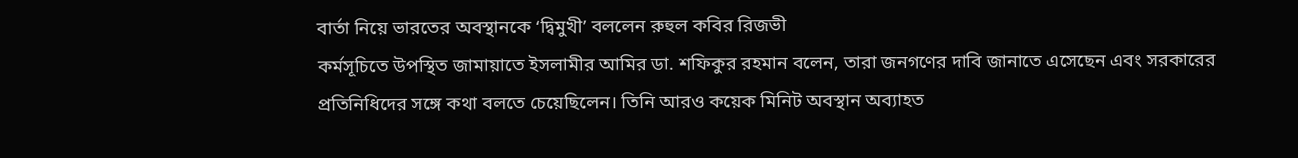বার্তা নিয়ে ভারতের অবস্থানকে ‘দ্বিমুখী’ বললেন রুহুল কবির রিজভী
কর্মসূচিতে উপস্থিত জামায়াতে ইসলামীর আমির ডা. শফিকুর রহমান বলেন, তারা জনগণের দাবি জানাতে এসেছেন এবং সরকারের প্রতিনিধিদের সঙ্গে কথা বলতে চেয়েছিলেন। তিনি আরও কয়েক মিনিট অবস্থান অব্যাহত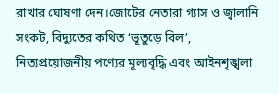রাখার ঘোষণা দেন।জোটের নেতারা গ্যাস ও জ্বালানি সংকট, বিদ্যুতের কথিত ‘ভূতুড়ে বিল’, নিত্যপ্রয়োজনীয় পণ্যের মূল্যবৃদ্ধি এবং আইনশৃঙ্খলা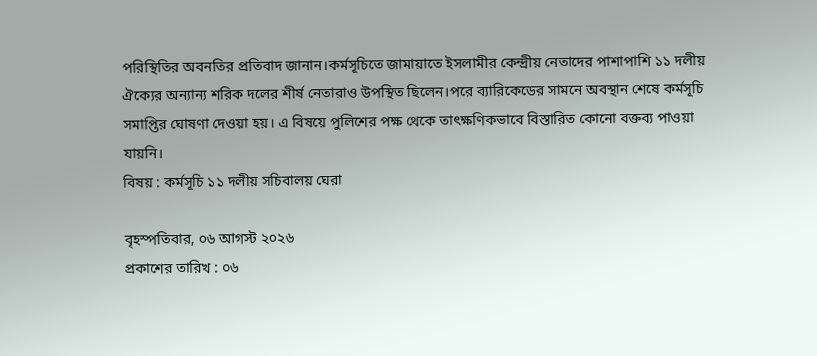পরিস্থিতির অবনতির প্রতিবাদ জানান।কর্মসূচিতে জামায়াতে ইসলামীর কেন্দ্রীয় নেতাদের পাশাপাশি ১১ দলীয় ঐক্যের অন্যান্য শরিক দলের শীর্ষ নেতারাও উপস্থিত ছিলেন।পরে ব্যারিকেডের সামনে অবস্থান শেষে কর্মসূচি সমাপ্তির ঘোষণা দেওয়া হয়। এ বিষয়ে পুলিশের পক্ষ থেকে তাৎক্ষণিকভাবে বিস্তারিত কোনো বক্তব্য পাওয়া যায়নি।
বিষয় : কর্মসূচি ১১ দলীয় সচিবালয় ঘেরা

বৃহস্পতিবার, ০৬ আগস্ট ২০২৬
প্রকাশের তারিখ : ০৬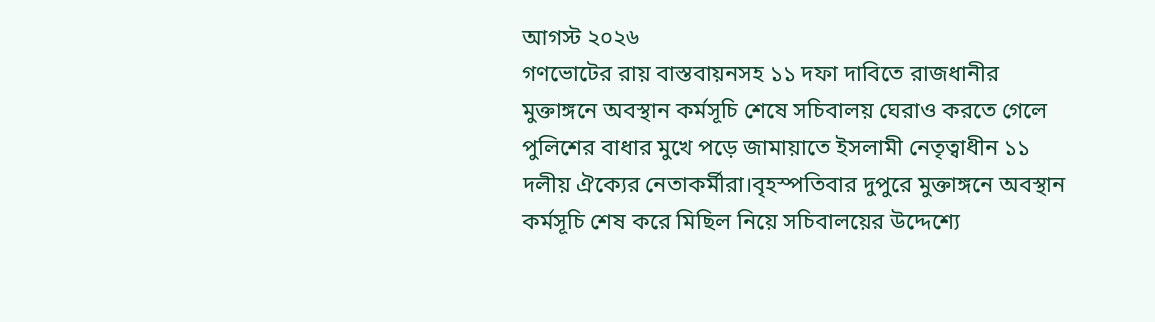আগস্ট ২০২৬
গণভোটের রায় বাস্তবায়নসহ ১১ দফা দাবিতে রাজধানীর মুক্তাঙ্গনে অবস্থান কর্মসূচি শেষে সচিবালয় ঘেরাও করতে গেলে পুলিশের বাধার মুখে পড়ে জামায়াতে ইসলামী নেতৃত্বাধীন ১১ দলীয় ঐক্যের নেতাকর্মীরা।বৃহস্পতিবার দুপুরে মুক্তাঙ্গনে অবস্থান কর্মসূচি শেষ করে মিছিল নিয়ে সচিবালয়ের উদ্দেশ্যে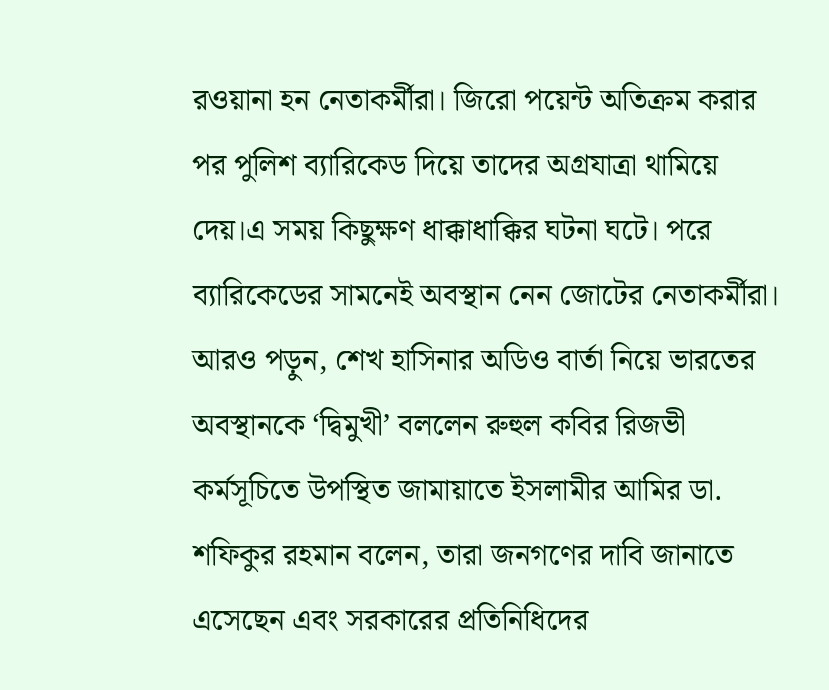রওয়ানা হন নেতাকর্মীরা। জিরো পয়েন্ট অতিক্রম করার পর পুলিশ ব্যারিকেড দিয়ে তাদের অগ্রযাত্রা থামিয়ে দেয়।এ সময় কিছুক্ষণ ধাক্কাধাক্কির ঘটনা ঘটে। পরে ব্যারিকেডের সামনেই অবস্থান নেন জোটের নেতাকর্মীরা।
আরও পড়ুন, শেখ হাসিনার অডিও বার্তা নিয়ে ভারতের অবস্থানকে ‘দ্বিমুখী’ বললেন রুহুল কবির রিজভী
কর্মসূচিতে উপস্থিত জামায়াতে ইসলামীর আমির ডা. শফিকুর রহমান বলেন, তারা জনগণের দাবি জানাতে এসেছেন এবং সরকারের প্রতিনিধিদের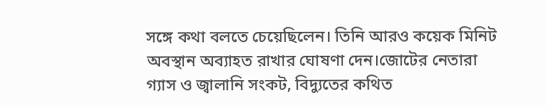সঙ্গে কথা বলতে চেয়েছিলেন। তিনি আরও কয়েক মিনিট অবস্থান অব্যাহত রাখার ঘোষণা দেন।জোটের নেতারা গ্যাস ও জ্বালানি সংকট, বিদ্যুতের কথিত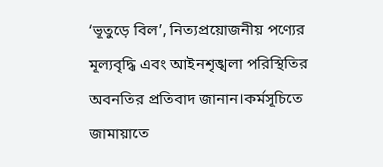‘ভূতুড়ে বিল’, নিত্যপ্রয়োজনীয় পণ্যের মূল্যবৃদ্ধি এবং আইনশৃঙ্খলা পরিস্থিতির অবনতির প্রতিবাদ জানান।কর্মসূচিতে জামায়াতে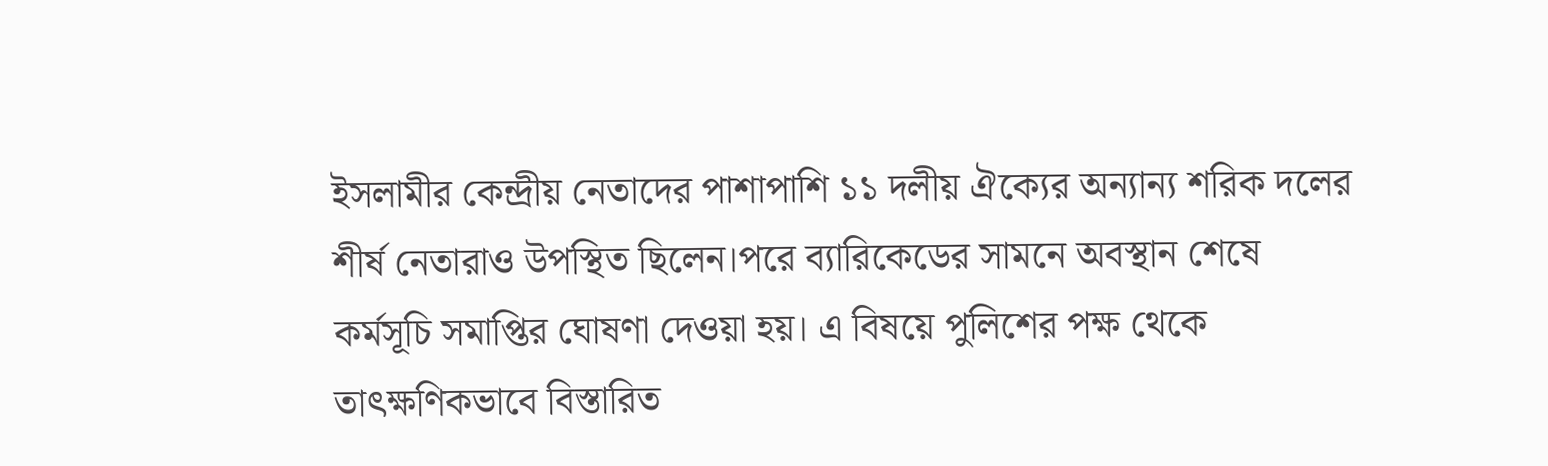ইসলামীর কেন্দ্রীয় নেতাদের পাশাপাশি ১১ দলীয় ঐক্যের অন্যান্য শরিক দলের শীর্ষ নেতারাও উপস্থিত ছিলেন।পরে ব্যারিকেডের সামনে অবস্থান শেষে কর্মসূচি সমাপ্তির ঘোষণা দেওয়া হয়। এ বিষয়ে পুলিশের পক্ষ থেকে তাৎক্ষণিকভাবে বিস্তারিত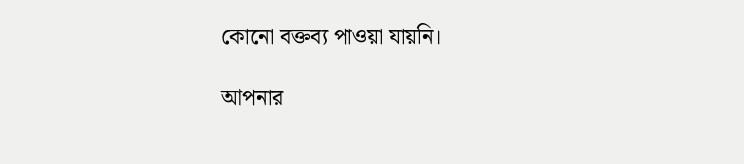কোনো বক্তব্য পাওয়া যায়নি।

আপনার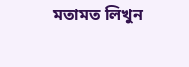মতামত লিখুন